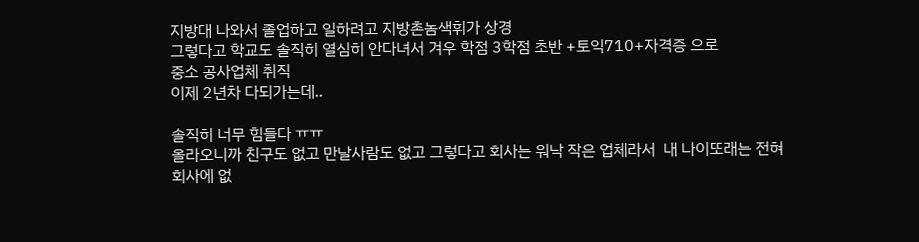지방대 나와서 졸업하고 일하려고 지방촌놈색휘가 상경
그렇다고 학교도 솔직히 열심히 안다녀서 겨우 학점 3학점 초반 +토익710+자격증 으로
중소 공사업체 취직
이제 2년차 다되가는데..

솔직히 너무 힘들다 ㅠㅠ
올라오니까 친구도 없고 만날사람도 없고 그렇다고 회사는 워낙 작은 업체라서  내 나이또래는 전혀 회사에 없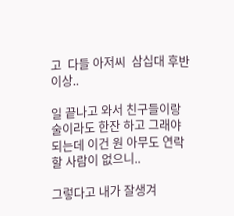고  다들 아저씨  삼십대 후반이상..

일 끝나고 와서 친구들이랑 술이라도 한잔 하고 그래야 되는데 이건 원 아무도 연락할 사람이 없으니..

그렇다고 내가 잘생겨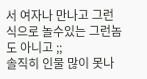서 여자나 만나고 그런식으로 놀수있는 그런놈도 아니고 ;;
솔직히 인물 많이 못나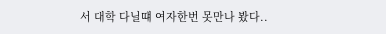서 대학 다닐떄 여자한번 못만나 봤다..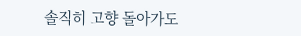솔직히 고향 돌아가도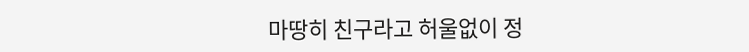마땅히 친구라고 허울없이 정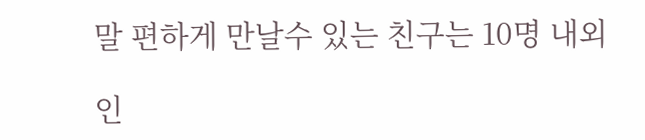말 편하게 만날수 있는 친구는 10명 내외

인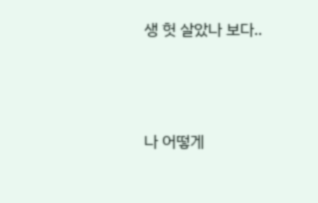생 헛 살았나 보다..




나 어떻게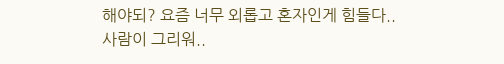해야되? 요즘 너무 외롭고 혼자인게 힘들다..
사람이 그리워..